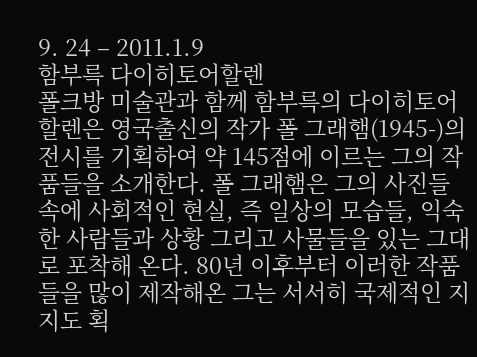9. 24 – 2011.1.9
함부륵 다이히토어할렌
폴크방 미술관과 함께 함부륵의 다이히토어할렌은 영국출신의 작가 폴 그래햄(1945-)의 전시를 기획하여 약 145점에 이르는 그의 작품들을 소개한다. 폴 그래햄은 그의 사진들 속에 사회적인 현실, 즉 일상의 모습들, 익숙한 사람들과 상황 그리고 사물들을 있는 그대로 포착해 온다. 80년 이후부터 이러한 작품들을 많이 제작해온 그는 서서히 국제적인 지지도 획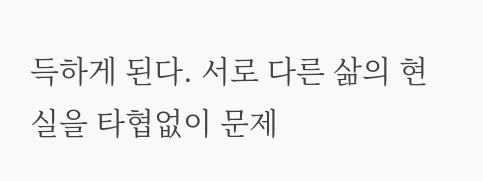득하게 된다. 서로 다른 삶의 현실을 타협없이 문제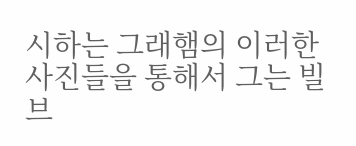시하는 그래햄의 이러한 사진들을 통해서 그는 빌 브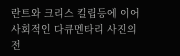란트와 크리스 킬립등에 이어 사회적인 다큐멘타리 사진의 전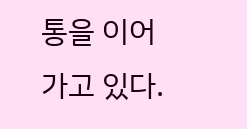통을 이어가고 있다.